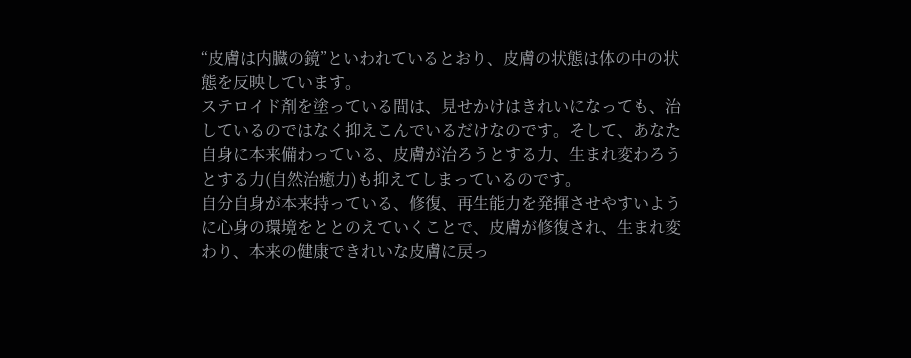“皮膚は内臓の鏡”といわれているとおり、皮膚の状態は体の中の状態を反映しています。
ステロイド剤を塗っている間は、見せかけはきれいになっても、治しているのではなく抑えこんでいるだけなのです。そして、あなた自身に本来備わっている、皮膚が治ろうとする力、生まれ変わろうとする力(自然治癒力)も抑えてしまっているのです。
自分自身が本来持っている、修復、再生能力を発揮させやすいように心身の環境をととのえていくことで、皮膚が修復され、生まれ変わり、本来の健康できれいな皮膚に戻っ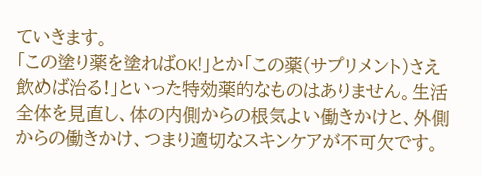ていきます。
「この塗り薬を塗ればOK!」とか「この薬(サプリメント)さえ飲めば治る!」といった特効薬的なものはありません。生活全体を見直し、体の内側からの根気よい働きかけと、外側からの働きかけ、つまり適切なスキンケアが不可欠です。